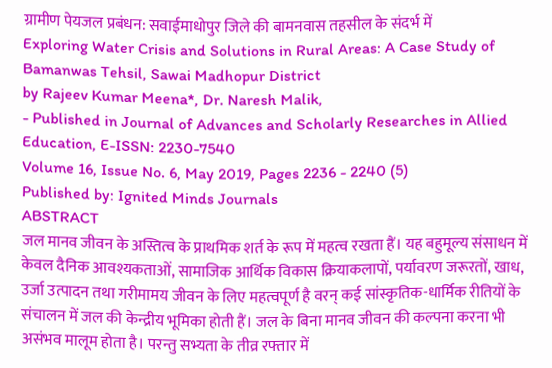ग्रामीण पेयजल प्रबंधन: सवाईमाधोपुर जिले की बामनवास तहसील के संदर्भ में
Exploring Water Crisis and Solutions in Rural Areas: A Case Study of Bamanwas Tehsil, Sawai Madhopur District
by Rajeev Kumar Meena*, Dr. Naresh Malik,
- Published in Journal of Advances and Scholarly Researches in Allied Education, E-ISSN: 2230-7540
Volume 16, Issue No. 6, May 2019, Pages 2236 - 2240 (5)
Published by: Ignited Minds Journals
ABSTRACT
जल मानव जीवन के अस्तित्व के प्राथमिक शर्त के रूप में महत्व रखता हैं। यह बहुमूल्य संसाधन में केवल दैनिक आवश्यकताओं, सामाजिक आर्थिक विकास क्रियाकलापों, पर्यावरण जरूरतों, खाध, उर्जा उत्पादन तथा गरीमामय जीवन के लिए महत्वपूर्ण है वरन् कई सांस्कृतिक-धार्मिक रीतियों के संचालन में जल की केन्द्रीय भूमिका होती हैं। जल के बिना मानव जीवन की कल्पना करना भी असंभव मालूम होता है। परन्तु सभ्यता के तीव्र रफ्तार में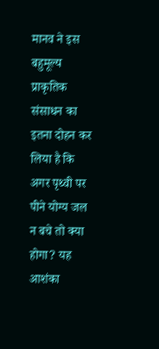मानव ने इस बहुमूल्य प्राकृतिक संसाधन का इतना दोहन कर लिया है कि अगर पृथ्वी पर पीने योग्य जल न बचे तो क्या होगा? यह आशंका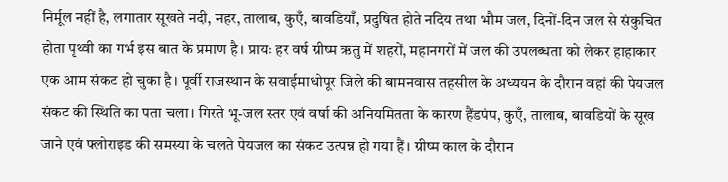निर्मूल नहीं है, लगातार सूखते नदी, नहर, तालाब, कुएँ, बावडियाँ, प्रदुषित होते नदिय तथा भौम जल, दिनों-दिन जल से संकुचित होता पृथ्वी का गर्भ इस बात के प्रमाण है। प्रायः हर वर्ष ग्रीष्म ऋतु में शहरों, महानगरों में जल की उपलब्धता को लेकर हाहाकार एक आम संकट हो चुका है। पूर्वी राजस्थान के सवाईमाधोपूर जिले की बामनवास तहसील के अध्ययन के दौरान वहां की पेयजल संकट की स्थिति का पता चला। गिरते भू-जल स्तर एवं वर्षा की अनियमितता के कारण हैंडपंप, कुएँ, तालाब, बावडियों के सूख जाने एवं फ्लोराइड की समस्या के चलते पेयजल का संकट उत्पन्न हो गया हैं। ग्रीष्म काल के दौरान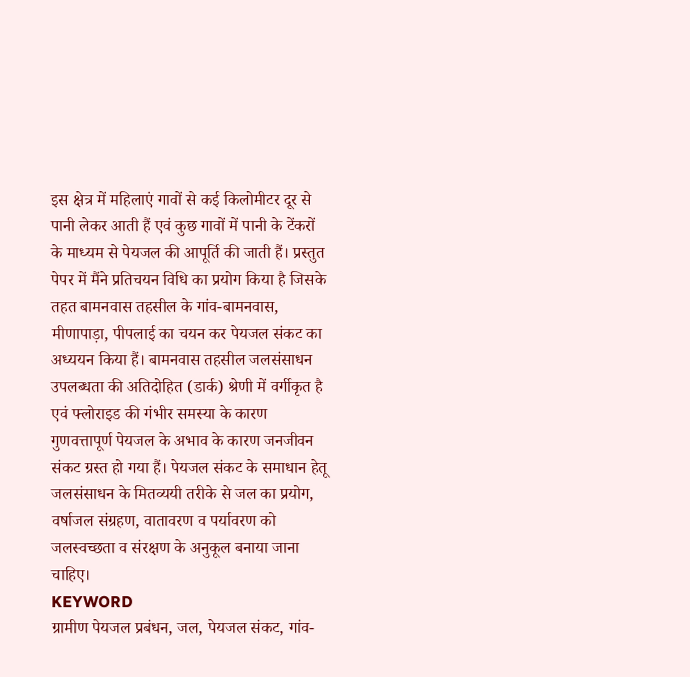इस क्षेत्र में महिलाएं गावों से कई किलोमीटर दूर से पानी लेकर आती हैं एवं कुछ गावों में पानी के टेंकरों के माध्यम से पेयजल की आपूर्ति की जाती हैं। प्रस्तुत पेपर में मैंने प्रतिचयन विधि का प्रयोग किया है जिसके तहत बामनवास तहसील के गांव-बामनवास, मीणापाड़ा, पीपलाई का चयन कर पेयजल संकट का अध्ययन किया हैं। बामनवास तहसील जलसंसाधन उपलब्धता की अतिदोहित (डार्क) श्रेणी में वर्गीकृत है एवं फ्लोराइड की गंभीर समस्या के कारण गुणवत्तापूर्ण पेयजल के अभाव के कारण जनजीवन संकट ग्रस्त हो गया हैं। पेयजल संकट के समाधान हेतू जलसंसाधन के मितव्ययी तरीके से जल का प्रयोग, वर्षाजल संग्रहण, वातावरण व पर्यावरण को जलस्वच्छता व संरक्षण के अनुकूल बनाया जाना चाहिए।
KEYWORD
ग्रामीण पेयजल प्रबंधन, जल, पेयजल संकट, गांव-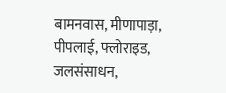बामनवास, मीणापाड़ा, पीपलाई, फ्लोराइड, जलसंसाधन,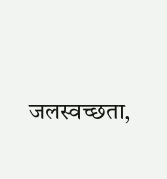जलस्वच्छता,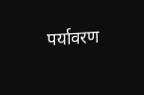पर्यावरण